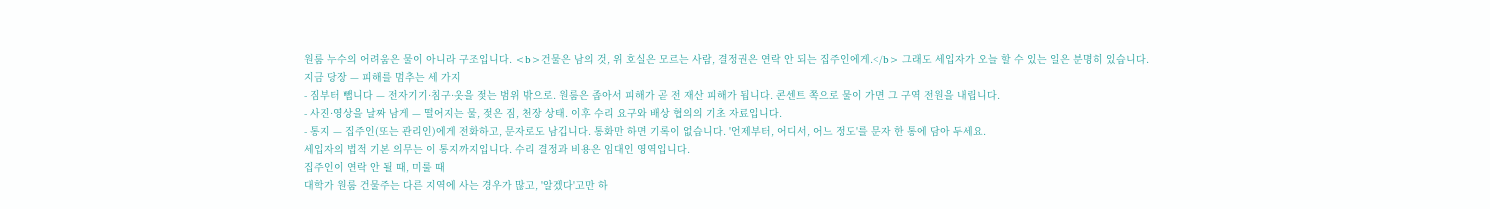원룸 누수의 어려움은 물이 아니라 구조입니다. <b>건물은 남의 것, 위 호실은 모르는 사람, 결정권은 연락 안 되는 집주인에게.</b> 그래도 세입자가 오늘 할 수 있는 일은 분명히 있습니다.
지금 당장 — 피해를 멈추는 세 가지
- 짐부터 뺍니다 — 전자기기·침구·옷을 젖는 범위 밖으로. 원룸은 좁아서 피해가 곧 전 재산 피해가 됩니다. 콘센트 쪽으로 물이 가면 그 구역 전원을 내립니다.
- 사진·영상을 날짜 남게 — 떨어지는 물, 젖은 짐, 천장 상태. 이후 수리 요구와 배상 협의의 기초 자료입니다.
- 통지 — 집주인(또는 관리인)에게 전화하고, 문자로도 남깁니다. 통화만 하면 기록이 없습니다. '언제부터, 어디서, 어느 정도'를 문자 한 통에 담아 두세요.
세입자의 법적 기본 의무는 이 통지까지입니다. 수리 결정과 비용은 임대인 영역입니다.
집주인이 연락 안 될 때, 미룰 때
대학가 원룸 건물주는 다른 지역에 사는 경우가 많고, '알겠다'고만 하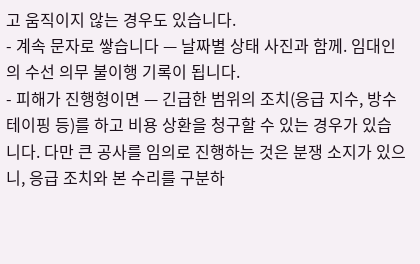고 움직이지 않는 경우도 있습니다.
- 계속 문자로 쌓습니다 — 날짜별 상태 사진과 함께. 임대인의 수선 의무 불이행 기록이 됩니다.
- 피해가 진행형이면 — 긴급한 범위의 조치(응급 지수, 방수 테이핑 등)를 하고 비용 상환을 청구할 수 있는 경우가 있습니다. 다만 큰 공사를 임의로 진행하는 것은 분쟁 소지가 있으니, 응급 조치와 본 수리를 구분하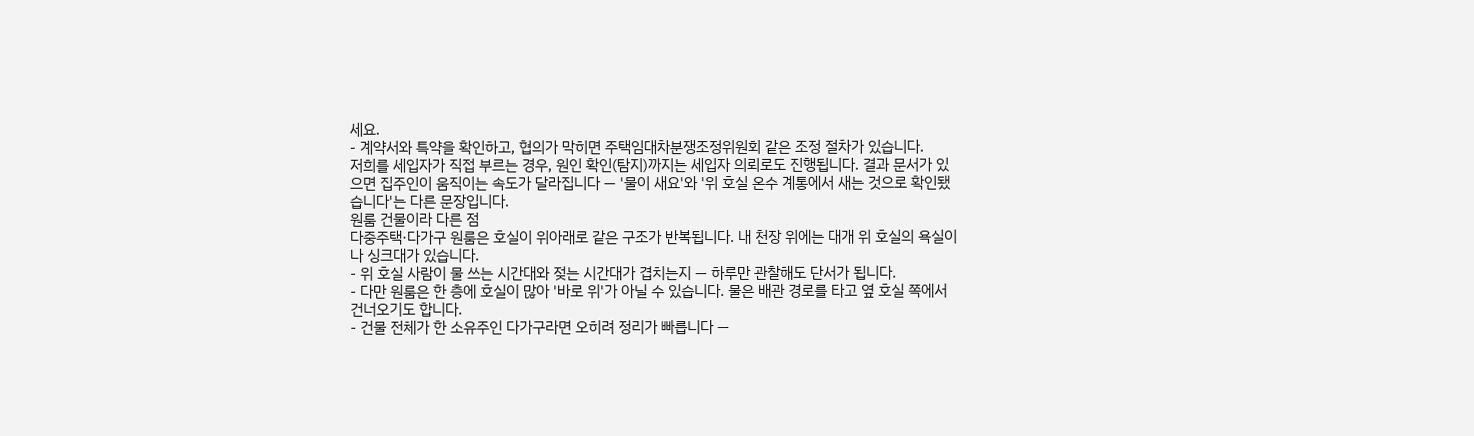세요.
- 계약서와 특약을 확인하고, 협의가 막히면 주택임대차분쟁조정위원회 같은 조정 절차가 있습니다.
저희를 세입자가 직접 부르는 경우, 원인 확인(탐지)까지는 세입자 의뢰로도 진행됩니다. 결과 문서가 있으면 집주인이 움직이는 속도가 달라집니다 — '물이 새요'와 '위 호실 온수 계통에서 새는 것으로 확인됐습니다'는 다른 문장입니다.
원룸 건물이라 다른 점
다중주택·다가구 원룸은 호실이 위아래로 같은 구조가 반복됩니다. 내 천장 위에는 대개 위 호실의 욕실이나 싱크대가 있습니다.
- 위 호실 사람이 물 쓰는 시간대와 젖는 시간대가 겹치는지 — 하루만 관찰해도 단서가 됩니다.
- 다만 원룸은 한 층에 호실이 많아 '바로 위'가 아닐 수 있습니다. 물은 배관 경로를 타고 옆 호실 쪽에서 건너오기도 합니다.
- 건물 전체가 한 소유주인 다가구라면 오히려 정리가 빠릅니다 —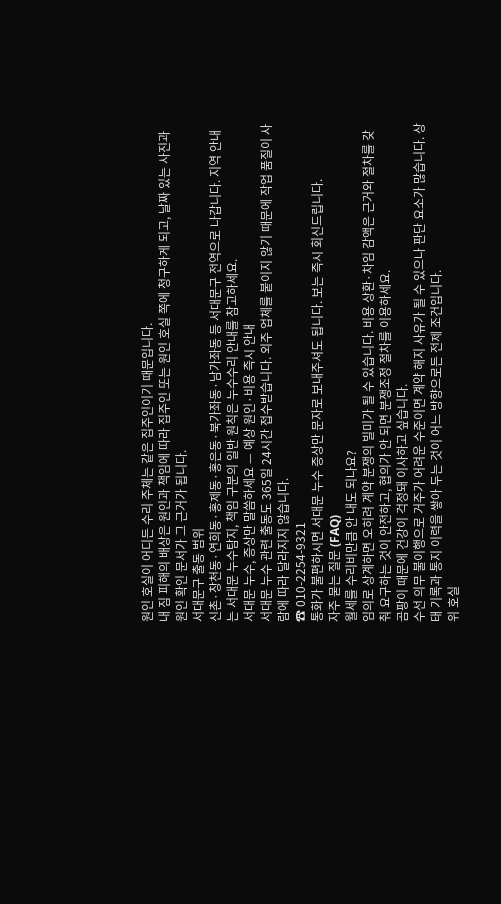원인 호실이 어디든 수리 주체는 같은 집주인이기 때문입니다.
내 짐 피해의 배상은 원인과 책임에 따라 집주인 또는 원인 호실 쪽에 청구하게 되고, 날짜 있는 사진과 원인 확인 문서가 그 근거가 됩니다.
서대문구 출동 범위
신촌·창천동·연희동·홍제동·홍은동·북가좌동·남가좌동 등 서대문구 전역으로 나갑니다. 지역 안내는 서대문 누수탐지, 책임 구분의 일반 원칙은 누수수리 안내를 참고하세요.
서대문 누수, 증상만 말씀하세요 — 예상 원인·비용 즉시 안내
서대문 누수 관련 출동도 365일 24시간 접수받습니다. 외주 업체를 붙이지 않기 때문에 작업 품질이 사람에 따라 달라지지 않습니다.
☎ 010-2254-9321
통화가 불편하시면 서대문 누수 증상만 문자로 보내주셔도 됩니다. 보는 즉시 회신드립니다.
자주 묻는 질문 (FAQ)
월세를 수리비만큼 안 내도 되나요?
임의로 상계하면 오히려 계약 분쟁의 빌미가 될 수 있습니다. 비용 상환·차임 감액은 근거와 절차를 갖춰 요구하는 것이 안전하고, 협의가 안 되면 분쟁조정 절차를 이용하세요.
곰팡이 때문에 건강이 걱정돼 이사하고 싶습니다.
수선 의무 불이행으로 거주가 어려운 수준이면 계약 해지 사유가 될 수 있으나 판단 요소가 많습니다. 상태 기록과 통지 이력을 쌓아 두는 것이 어느 방향으로든 전제 조건입니다.
위 호실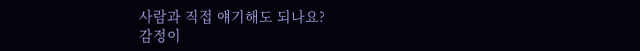사람과 직접 얘기해도 되나요?
감정이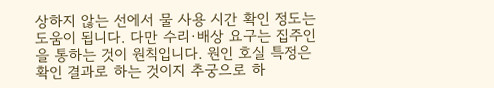상하지 않는 선에서 물 사용 시간 확인 정도는 도움이 됩니다. 다만 수리·배상 요구는 집주인을 통하는 것이 원칙입니다. 원인 호실 특정은 확인 결과로 하는 것이지 추궁으로 하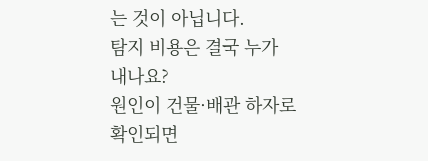는 것이 아닙니다.
탐지 비용은 결국 누가 내나요?
원인이 건물·배관 하자로 확인되면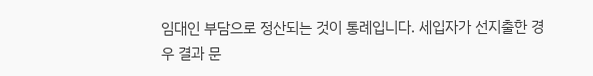임대인 부담으로 정산되는 것이 통례입니다. 세입자가 선지출한 경우 결과 문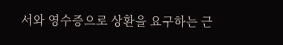서와 영수증으로 상환을 요구하는 근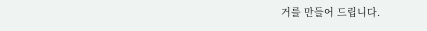거를 만들어 드립니다.